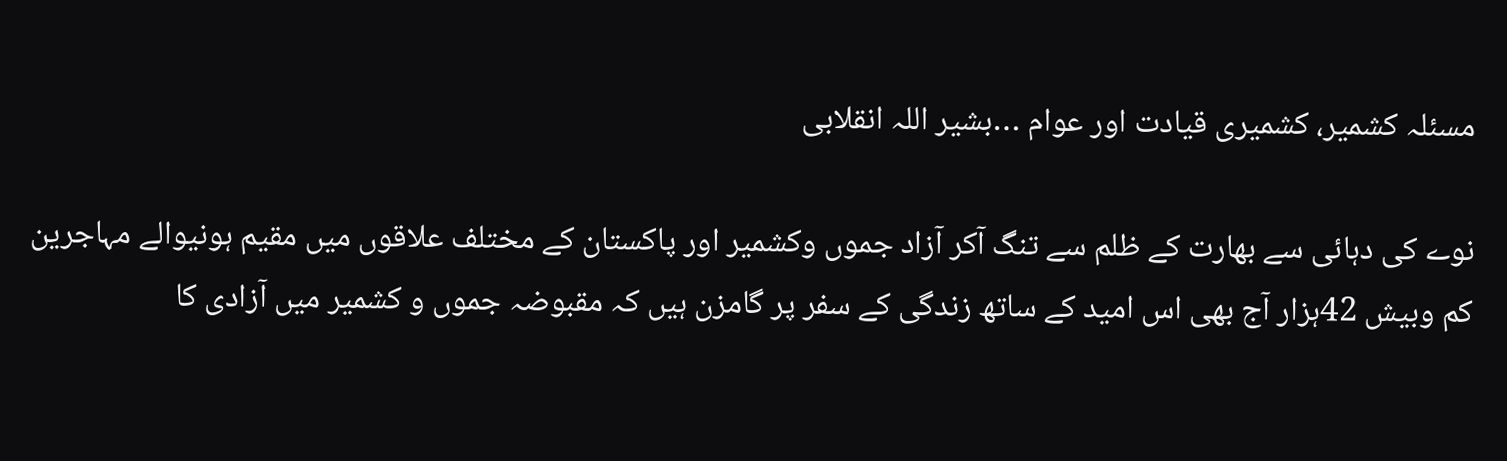مسئلہ کشمیر، کشمیری قیادت اور عوام …بشیر اللہ انقلابی

نوے کی دہائی سے بھارت کے ظلم سے تنگ آکر آزاد جموں وکشمیر اور پاکستان کے مختلف علاقوں میں مقیم ہونیوالے مہاجرین کم وبیش 42ہزار آج بھی اس امید کے ساتھ زندگی کے سفر پر گامزن ہیں کہ مقبوضہ جموں و کشمیر میں آزادی کا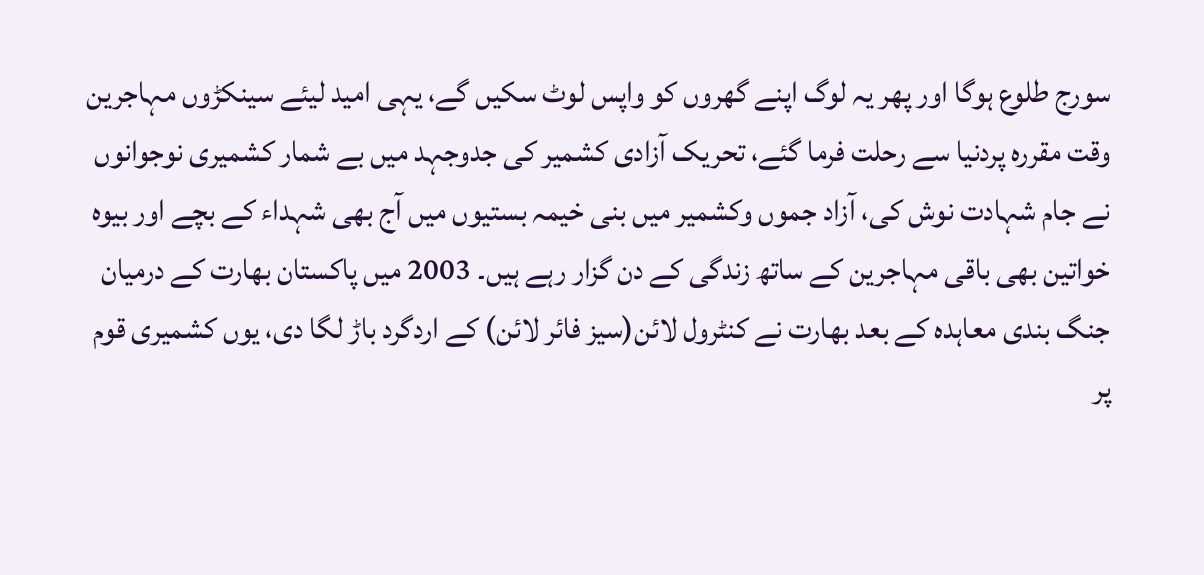سورج طلوع ہوگا اور پھر یہ لوگ اپنے گھروں کو واپس لوٹ سکیں گے، یہی امید لیئے سینکڑوں مہاجرین وقت مقررہ پردنیا سے رحلت فرما گئے، تحریک آزادی کشمیر کی جدوجہد میں بے شمار کشمیری نوجوانوں نے جام شہادت نوش کی، آزاد جموں وکشمیر میں بنی خیمہ بستیوں میں آج بھی شہداء کے بچے اور بیوہ خواتین بھی باقی مہاجرین کے ساتھ زندگی کے دن گزار رہے ہیں۔ 2003 میں پاکستان بھارت کے درمیان جنگ بندی معاہدہ کے بعد بھارت نے کنٹرول لائن(سیز فائر لائن) کے اردگرد باڑ لگا دی، یوں کشمیری قوم پر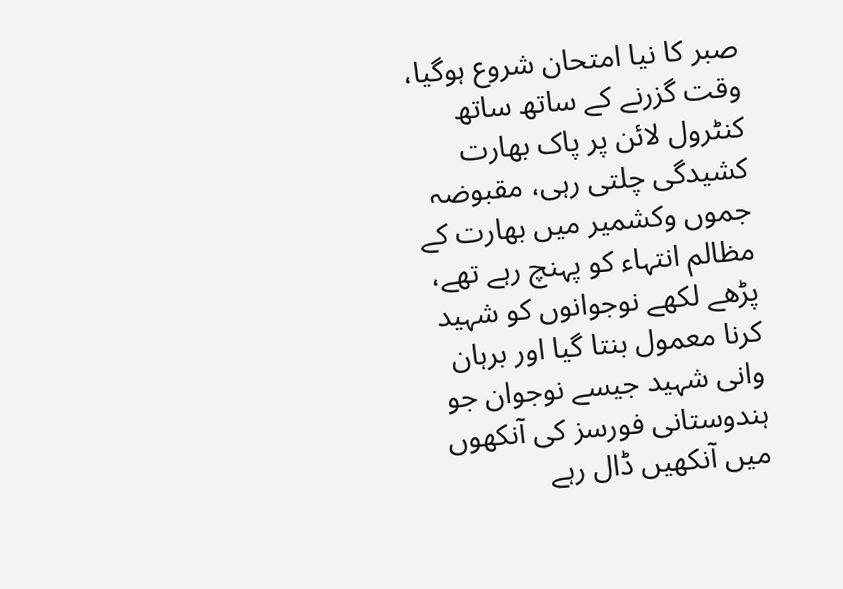صبر کا نیا امتحان شروع ہوگیا، وقت گزرنے کے ساتھ ساتھ کنٹرول لائن پر پاک بھارت کشیدگی چلتی رہی، مقبوضہ جموں وکشمیر میں بھارت کے مظالم انتہاء کو پہنچ رہے تھے، پڑھے لکھے نوجوانوں کو شہید کرنا معمول بنتا گیا اور برہان وانی شہید جیسے نوجوان جو ہندوستانی فورسز کی آنکھوں میں آنکھیں ڈال رہے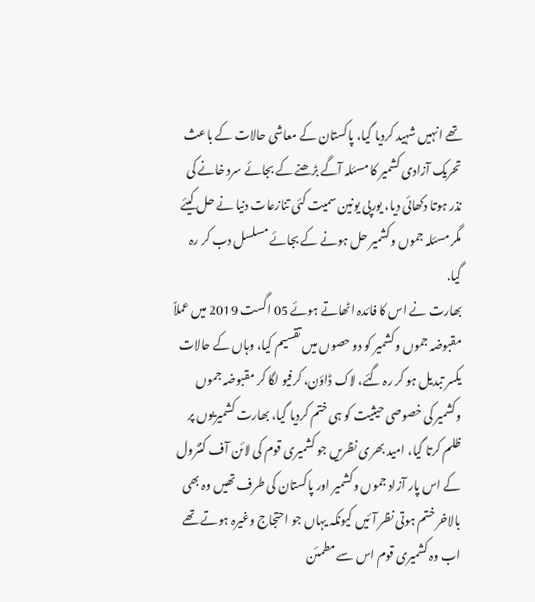تھے انہیں شہید کردیا گیا، پاکستان کے معاشی حالات کے باعث تحریک آزادی کشمیر کا مسئلہ آگے بڑھنے کے بجائے سرد خانے کی نذر ہوتا دکھائی دیا، یورپی یونین سمیت کئی تنازعات دنیا نے حل کیئے مگر مسئلہ جموں وکشمیر حل ہونے کے بجائے مسلسل دب کر رہ گیا.
بھارت نے اس کا فائدہ اٹھاتے ہوئے 05 اگست 2019 میں عملاً مقبوضہ جموں وکشمیر کو دو حصوں میں تقسیم کیا، وہاں کے حالات یکسر تبدیل ہو کر رہ گئے، لاک ڈاؤن، کرفیو لگا کر مقبوضہ جموں وکشمیر کی خصوصی حیثیت کو ہی ختم کردیا گیا، بھارت کشمیریوں پر ظلم کرتا گیا، امید بھری نظریں جو کشمیری قوم کی لائن آف کنٹرول کے اس پار آزاد جموں وکشمیر اور پاکستان کی طرف تھیں وہ بھی بالاخر ختم ہوتی نظر آئیں کیونکہ یہاں جو احتجاج وغیرہ ہوتے تھے اب وہ کشمیری قوم اس سے مطمئن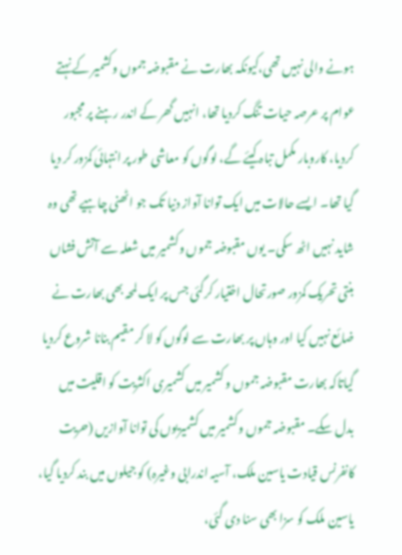ہونے والی نہیں تھی،کیونکہ بھارت نے مقبوضہ جموں وکشمیر کے نہتے عوام پر عرصہ حیات تنگ کردیا تھا، انہیں گھر کے اندر رہنے پر مجبور کردیا، کاروبار مکمل تباہ کیئے گے، لوگوں کو معاشی طور پر انتہائی کمزور کر دیا گیا تھا۔ ایسے حالات میں ایک توانا آواز دنیا تک جو اٹھنی چاہیے تھی وہ شاید نہیں اٹھ سکی۔ یوں مقبوضہ جموں وکشمیر میں شعلہ سے آتش فشاں بنتی تحریک کمزور صورتحال اختیار کرگئی جس پر ایک لمحہ بھی بھارت نے ضائع نہیں کیا اور وہاں پر بھارت سے لوگوں کو لا کر مقیم بنانا شروع کردیا گیاتاکہ بھارت مقبوضہ جموں و کشمیر میں کشمیری اکثریت کو اقلیت میں بدل سکے۔ مقبوضہ جموں وکشمیر میں کشمیریوں کی توانا آوازیں (حریت کانفرنس قیادت یاسین ملک، آسیہ اندرابی وغیرہ) کو جیلوں میں بند کردیا گیا، یاسین ملک کو سزا بھی سنا دی گئی،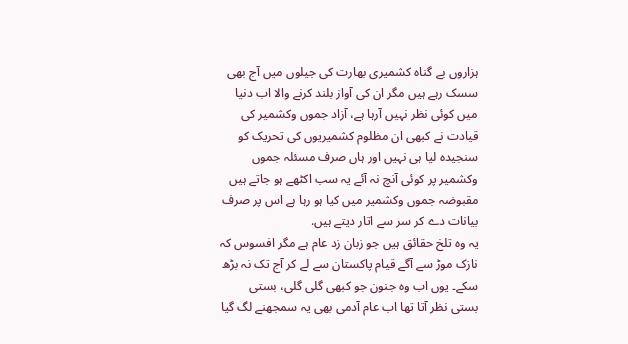ہزاروں بے گناہ کشمیری بھارت کی جیلوں میں آج بھی سسک رہے ہیں مگر ان کی آواز بلند کرنے والا اب دنیا میں کوئی نظر نہیں آرہا ہے، آزاد جموں وکشمیر کی قیادت نے کبھی ان مظلوم کشمیریوں کی تحریک کو سنجیدہ لیا ہی نہیں اور ہاں صرف مسئلہ جموں وکشمیر پر کوئی آنچ نہ آئے یہ سب اکٹھے ہو جاتے ہیں مقبوضہ جموں وکشمیر میں کیا ہو رہا ہے اس پر صرف بیانات دے کر سر سے اتار دیتے ہیں.
یہ وہ تلخ حقائق ہیں جو زبان زد عام ہے مگر افسوس کہ نازک موڑ سے آگے قیام پاکستان سے لے کر آج تک نہ بڑھ سکے۔ یوں اب وہ جنون جو کبھی گلی گلی، بستی بستی نظر آتا تھا اب عام آدمی بھی یہ سمجھنے لگ گیا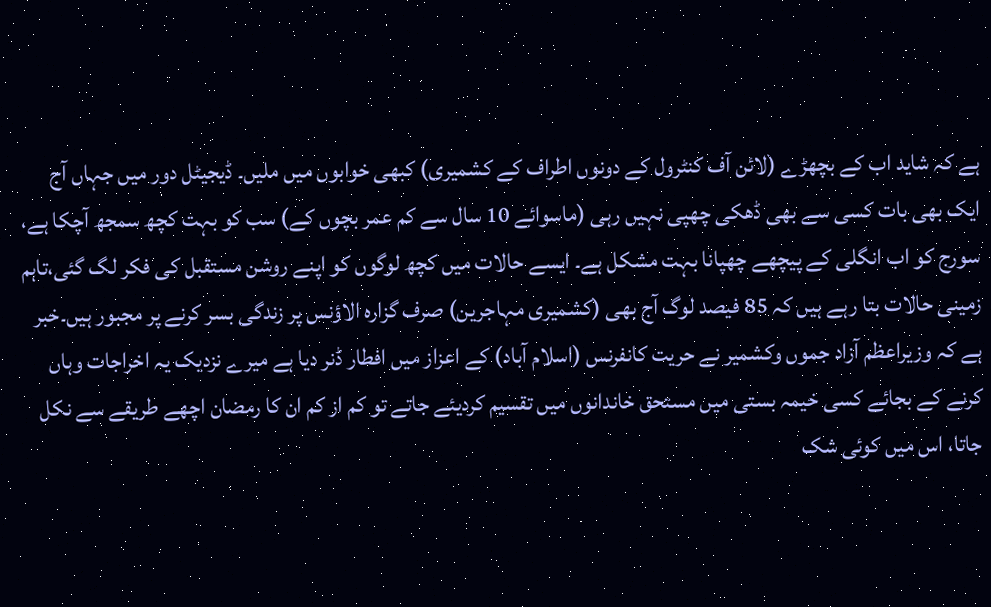ہے کہ شاید اب کے بچھڑے (لائن آف کنٹرول کے دونوں اطراف کے کشمیری) کبھی خوابوں میں ملیں۔ ڈیجیٹل دور میں جہاں آج ایک بھی بات کسی سے بھی ڈھکی چھپی نہیں رہی (ماسوائے 10 سال سے کم عمر بچوں کے) سب کو بہت کچھ سمجھ آچکا ہے، سورج کو اب انگلی کے پیچھے چھپانا بہت مشکل ہے۔ ایسے حالات میں کچھ لوگوں کو اپنے روشن مستقبل کی فکر لگ گئی،تاہم زمینی حالات بتا رہے ہیں کہ 85 فیصد لوگ آج بھی (کشمیری مہاجرین) صرف گزارہ الاؤنس پر زندگی بسر کرنے پر مجبور ہیں۔خبر ہے کہ وزیراعظم آزاد جموں وکشمیر نے حریت کانفرنس (اسلام آباد) کے اعزاز میں افطار ڈنر دیا ہے میرے نزدیک یہ اخراجات وہاں کرنے کے بجائے کسی خیمہ بستی میں مستحق خاندانوں میں تقسیم کردیئے جاتے تو کم از کم ان کا رمضان اچھے طریقے سے نکل جاتا، اس میں کوئی شک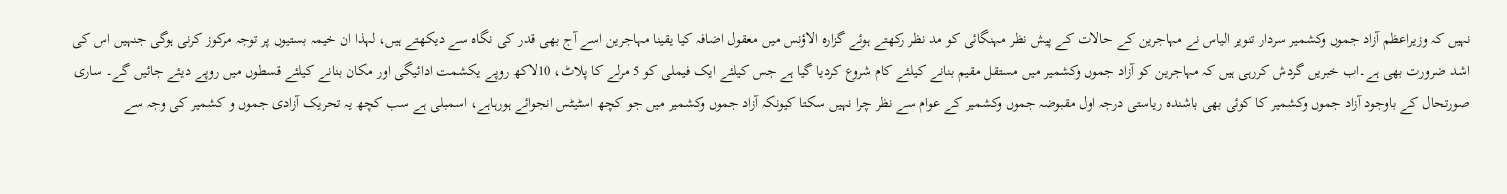نہیں کہ وزیراعظم آزاد جموں وکشمیر سردار تنویر الیاس نے مہاجرین کے حالات کے پیش نظر مہنگائی کو مد نظر رکھتے ہوئے گزارہ الاؤنس میں معقول اضافہ کیا یقینا مہاجرین اسے آج بھی قدر کی نگاہ سے دیکھتے ہیں، لہذا ان خیمہ بستیوں پر توجہ مرکوز کرنی ہوگی جنہیں اس کی اشد ضرورت بھی ہے۔اب خبریں گردش کررہی ہیں کہ مہاجرین کو آزاد جموں وکشمیر میں مستقل مقیم بنانے کیلئے کام شروع کردیا گیا ہے جس کیلئے ایک فیملی کو 5 مرلے کا پلاٹ، 10لاکھ روپے یکشمت ادائیگی اور مکان بنانے کیلئے قسطوں میں روپے دیئے جائیں گے۔ ساری صورتحال کے باوجود آزاد جموں وکشمیر کا کوئی بھی باشندہ ریاستی درجہ اول مقبوضہ جموں وکشمیر کے عوام سے نظر چرا نہیں سکتا کیونکہ آزاد جموں وکشمیر میں جو کچھ اسٹیٹس انجوائے ہورہاہے، اسمبلی ہے سب کچھ یہ تحریک آزادی جموں و کشمیر کی وجہ سے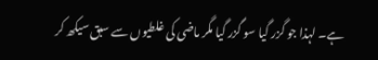ہے۔ لہذا جو گزر گیا سو گزر گیا مگر ماضی کی غلطیوں سے سبق سیکھ کر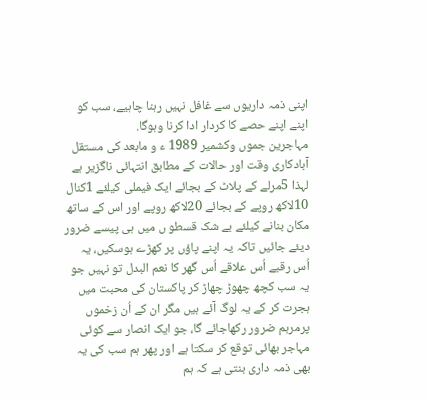اپنی ذمہ داریوں سے غافل نہیں رہنا چاہیے، سب کو اپنے اپنے حصے کا کردار ادا کرنا وہوگا.
مہاجرین جموں وکشمیر 1989 ء و مابعد کی مستقل آبادکاری وقت اور حالات کے مطابق انتہائی ناگزیر ہے لہذا 5مرلے کے پلاٹ کے بجائے ایک فیملی کیلئے 1کنال 10لاکھ روپے کے بجائے 20لاکھ روپے اور اس کے ساتھ مکان بنانے کیلئے بے شک قسطو ں میں ہی پیسے ضرور دیئے جائیں تاکہ یہ اپنے پاؤں پر کھڑے ہوسکیں، یہ اُس رقبے اُس علاقے اُس گھر کا نعم البدل تو نہیں جو یہ سب کچھ چھوڑ چھاڑ کر پاکستان کی محبت میں ہجرت کر کے یہ لوگ آئے ہیں مگر ان کے اُن زخموں پرمرہم ضرور رکھاجائے گا، جو ایک انصار سے کوئی مہاجر بھائی توقع کر سکتا ہے اور پھر ہم سب کی یہ بھی ذمہ داری بنتی ہے کہ ہم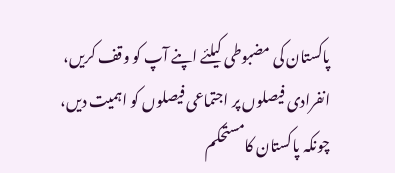پاکستان کی مضبوطی کیلئے اپنے آپ کو وقف کریں، انفرادی فیصلوں پر اجتماعی فیصلوں کو اہمیت دیں، چونکہ پاکستان کامستحکم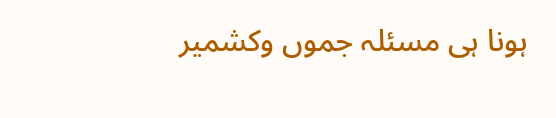ہونا ہی مسئلہ جموں وکشمیر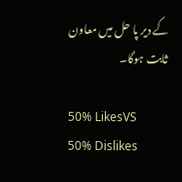کے دیر پا حل میں معاون ثابت ہوگا۔

50% LikesVS
50% Dislikes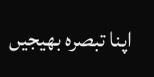اپنا تبصرہ بھیجیں